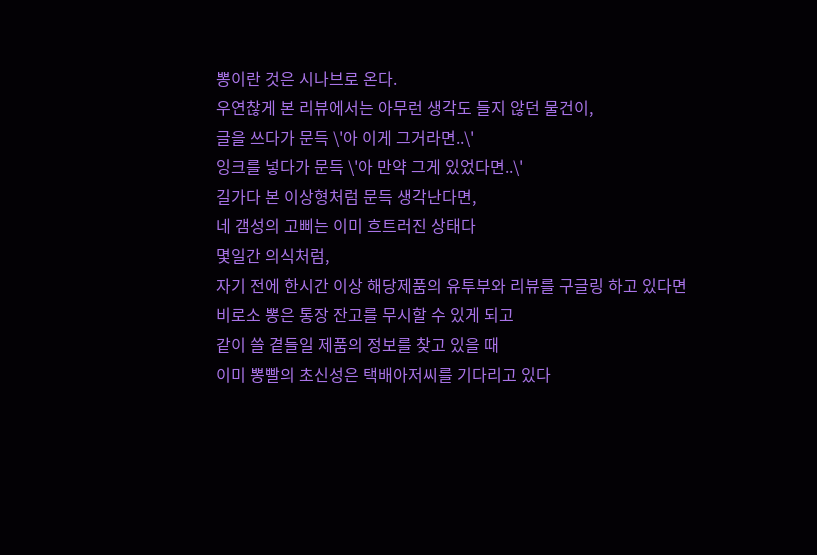뽕이란 것은 시나브로 온다.
우연찮게 본 리뷰에서는 아무런 생각도 들지 않던 물건이,
글을 쓰다가 문득 \'아 이게 그거라면..\'
잉크를 넣다가 문득 \'아 만약 그게 있었다면..\'
길가다 본 이상형처럼 문득 생각난다면,
네 갬성의 고삐는 이미 흐트러진 상태다
몇일간 의식처럼,
자기 전에 한시간 이상 해당제품의 유투부와 리뷰를 구글링 하고 있다면
비로소 뽕은 통장 잔고를 무시할 수 있게 되고
같이 쓸 곁들일 제품의 정보를 찾고 있을 때
이미 뽕빨의 초신성은 택배아저씨를 기다리고 있다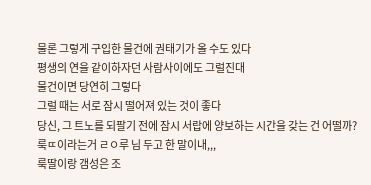물론 그렇게 구입한 물건에 권태기가 올 수도 있다
평생의 연을 같이하자던 사람사이에도 그럴진대
물건이면 당연히 그렇다
그럴 때는 서로 잠시 떨어져 있는 것이 좋다
당신, 그 트노를 되팔기 전에 잠시 서랍에 양보하는 시간을 갖는 건 어떨까?
룩ㄸ이라는거 ㄹㅇ루 님 두고 한 말이내,,,
룩딸이랑 갬성은 조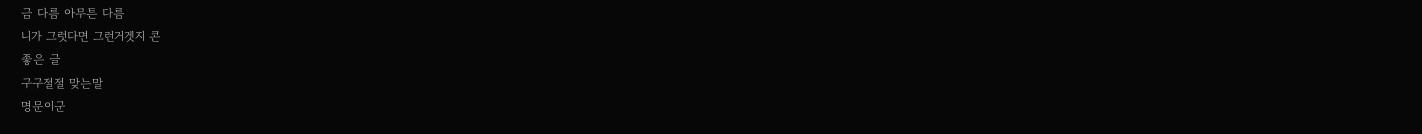금 다름 아무튼 다름
니가 그럿다면 그런거겟지 콘
좋은 글
구구절절 맞는말
명문이군